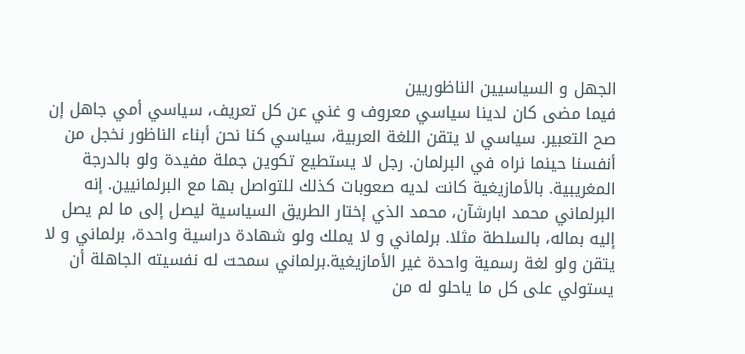الجهل و السياسيين الناظوريين
فيما مضى كان لدينا سياسي معروف و غني عن كل تعريف، سياسي أمي جاهل إن صح التعبير. سياسي لا يتقن اللغة العربية، سياسي كنا نحن أبناء الناظور نخجل من أنفسنا حينما نراه في البرلمان. رجل لا يستطيع تكوين جملة مفيدة ولو بالدرجة المغريبية. بالأمازيغية كانت لديه صعوبات كذلك للتواصل بها مع البرلمانيين. إنه البرلماني محمد ابارشآن، محمد الذي إختار الطريق السياسية ليصل إلى ما لم يصل إليه بماله، بالسلطة مثلا. برلماني و لا يملك ولو شهادة دراسية واحدة، برلماني و لا يتقن ولو لغة رسمية واحدة غير الأمازيغية.برلماني سمحت له نفسيته الجاهلة أن يستولي على كل ما ياحلو له من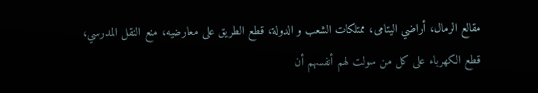مقالع الرمال، أراضي اليتامى، ممتلكات الشعب و الدولة، قطع الطريق على معارضيه، منع النقل المدرسي، قطع الكهرباء على كل من سولت لهم أنفسهم أن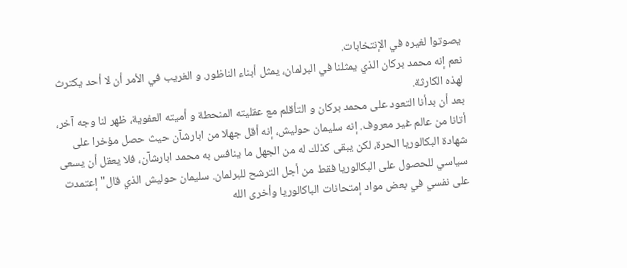يصوتوا لغيره في الإنتخابات.
نعم إنه محمد بركان الذي يمثلنا في البرلمان، يمثل أبناء الناظور. و الغريب في الأمر أن لا أحد يكترث لهذه الكارثة.
بعد أن بدأنا التعود على محمد بركان و التأقلم مع عقليته المنحطة و أميته العفوية، ظهر لنا وجه آخر، أتانا من عالم غير معروف. إنه سليمان حوليش، إنه أقل جهلا من ابارشآن حيث حصل مؤخرا على شهادة البكالوريا الحرة، لكن يبقى كذلك له من الجهل ما ينافس به محمد ابارشآن، فلا يعقل أن يسعى سياسي للحصول على البكالوريا فقط من أجل الترشح للبرلمان. سليمان حوليش الذي قال" إعتمدت على نفسي في بعض مواد إمتحانات الباكالوريا وأخرى الله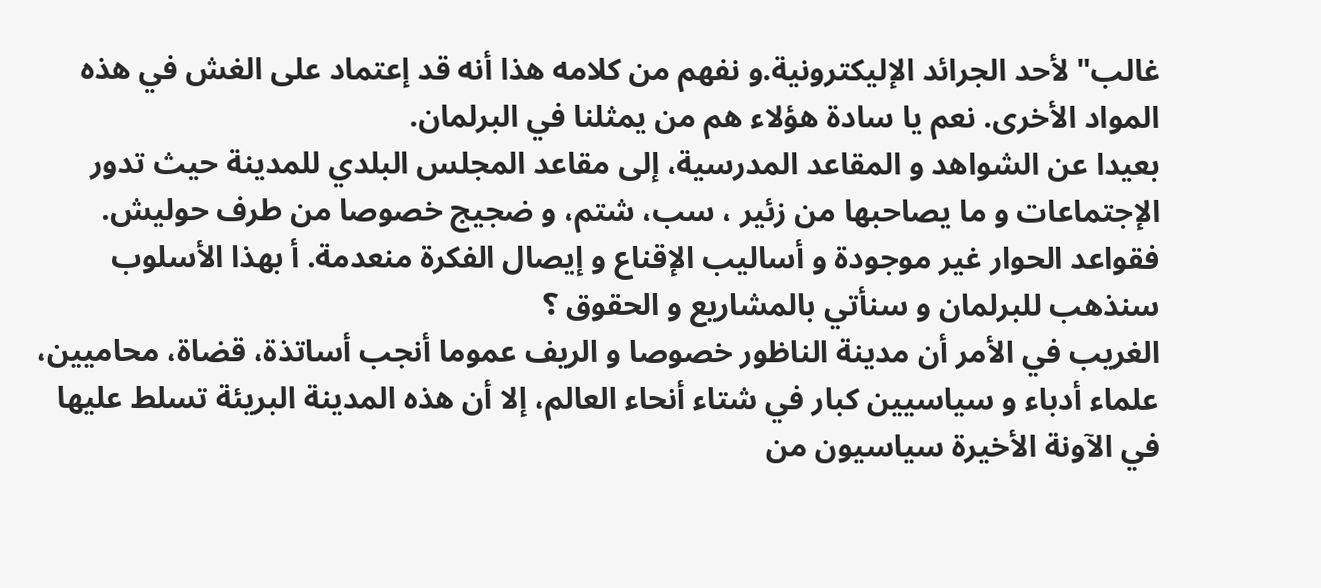غالب" لأحد الجرائد الإليكترونية.و نفهم من كلامه هذا أنه قد إعتماد على الغش في هذه المواد الأخرى. نعم يا سادة هؤلاء هم من يمثلنا في البرلمان.
بعيدا عن الشواهد و المقاعد المدرسية، إلى مقاعد المجلس البلدي للمدينة حيث تدور الإجتماعات و ما يصاحبها من زئير ، سب، شتم، و ضجيج خصوصا من طرف حوليش. فقواعد الحوار غير موجودة و أساليب الإقناع و إيصال الفكرة منعدمة. أ بهذا الأسلوب سنذهب للبرلمان و سنأتي بالمشاريع و الحقوق ؟
الغريب في الأمر أن مدينة الناظور خصوصا و الريف عموما أنجب أساتذة، قضاة، محاميين، علماء أدباء و سياسيين كبار في شتاء أنحاء العالم، إلا أن هذه المدينة البريئة تسلط عليها في الآونة الأخيرة سياسيون من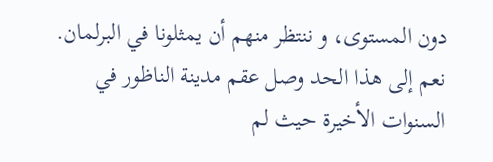دون المستوى، و ننتظر منهم أن يمثلونا في البرلمان. نعم إلى هذا الحد وصل عقم مدينة الناظور في السنوات الأخيرة حيث لم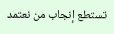تستطع إنجاب من نعتمد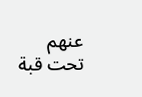عنهم تحت قبة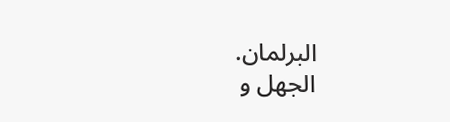البرلمان.
الجهل و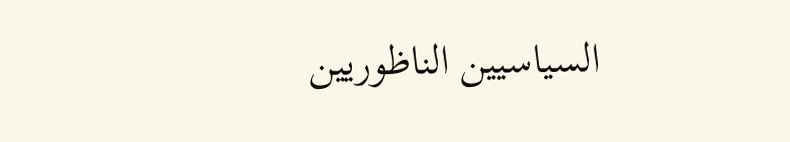السياسيين الناظوريين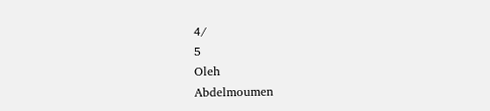4/
5
Oleh
Abdelmoumen